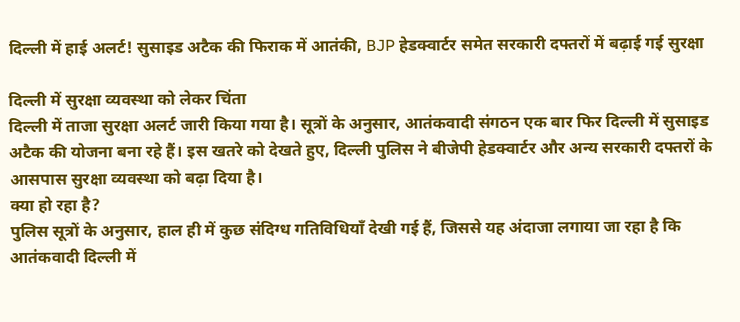दिल्ली में हाई अलर्ट! सुसाइड अटैक की फिराक में आतंकी, BJP हेडक्वार्टर समेत सरकारी दफ्तरों में बढ़ाई गई सुरक्षा

दिल्ली में सुरक्षा व्यवस्था को लेकर चिंता
दिल्ली में ताजा सुरक्षा अलर्ट जारी किया गया है। सूत्रों के अनुसार, आतंकवादी संगठन एक बार फिर दिल्ली में सुसाइड अटैक की योजना बना रहे हैं। इस खतरे को देखते हुए, दिल्ली पुलिस ने बीजेपी हेडक्वार्टर और अन्य सरकारी दफ्तरों के आसपास सुरक्षा व्यवस्था को बढ़ा दिया है।
क्या हो रहा है?
पुलिस सूत्रों के अनुसार, हाल ही में कुछ संदिग्ध गतिविधियाँ देखी गई हैं, जिससे यह अंदाजा लगाया जा रहा है कि आतंकवादी दिल्ली में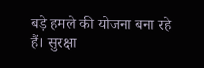बड़े हमले की योजना बना रहे हैं। सुरक्षा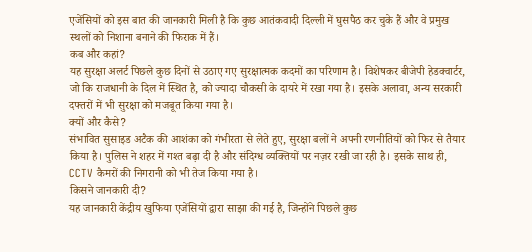एजेंसियों को इस बात की जानकारी मिली है कि कुछ आतंकवादी दिल्ली में घुसपैठ कर चुके हैं और वे प्रमुख स्थलों को निशाना बनाने की फिराक में हैं।
कब और कहां?
यह सुरक्षा अलर्ट पिछले कुछ दिनों से उठाए गए सुरक्षात्मक कदमों का परिणाम है। विशेषकर बीजेपी हेडक्वार्टर, जो कि राजधानी के दिल में स्थित है, को ज्यादा चौकसी के दायरे में रखा गया है। इसके अलावा, अन्य सरकारी दफ्तरों में भी सुरक्षा को मजबूत किया गया है।
क्यों और कैसे?
संभावित सुसाइड अटैक की आशंका को गंभीरता से लेते हुए, सुरक्षा बलों ने अपनी रणनीतियों को फिर से तैयार किया है। पुलिस ने शहर में गश्त बढ़ा दी है और संदिग्ध व्यक्तियों पर नज़र रखी जा रही है। इसके साथ ही, CCTV कैमरों की निगरानी को भी तेज किया गया है।
किसने जानकारी दी?
यह जानकारी केंद्रीय खुफिया एजेंसियों द्वारा साझा की गई है, जिन्होंने पिछले कुछ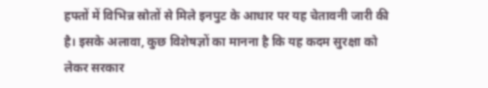हफ्तों में विभिन्न स्रोतों से मिले इनपुट के आधार पर यह चेतावनी जारी की है। इसके अलावा, कुछ विशेषज्ञों का मानना है कि यह कदम सुरक्षा को लेकर सरकार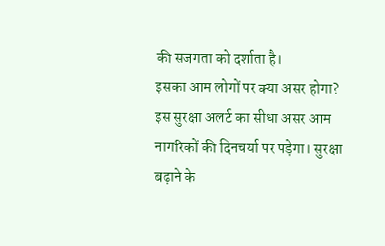की सजगता को दर्शाता है।
इसका आम लोगों पर क्या असर होगा?
इस सुरक्षा अलर्ट का सीधा असर आम नागरिकों की दिनचर्या पर पड़ेगा। सुरक्षा बढ़ाने के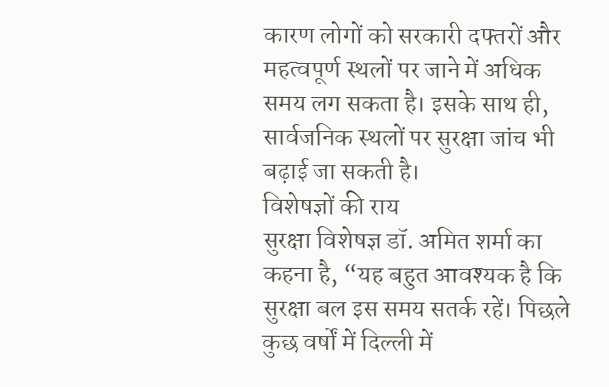कारण लोगों को सरकारी दफ्तरों और महत्वपूर्ण स्थलों पर जाने में अधिक समय लग सकता है। इसके साथ ही, सार्वजनिक स्थलों पर सुरक्षा जांच भी बढ़ाई जा सकती है।
विशेषज्ञों की राय
सुरक्षा विशेषज्ञ डॉ. अमित शर्मा का कहना है, “यह बहुत आवश्यक है कि सुरक्षा बल इस समय सतर्क रहें। पिछले कुछ वर्षों में दिल्ली में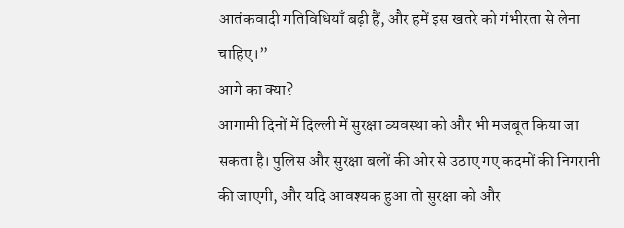आतंकवादी गतिविधियाँ बढ़ी हैं, और हमें इस खतरे को गंभीरता से लेना चाहिए।”
आगे का क्या?
आगामी दिनों में दिल्ली में सुरक्षा व्यवस्था को और भी मजबूत किया जा सकता है। पुलिस और सुरक्षा बलों की ओर से उठाए गए कदमों की निगरानी की जाएगी, और यदि आवश्यक हुआ तो सुरक्षा को और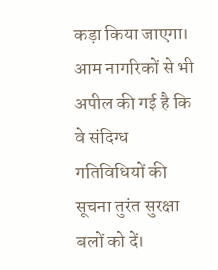कड़ा किया जाएगा। आम नागरिकों से भी अपील की गई है कि वे संदिग्ध गतिविधियों की सूचना तुरंत सुरक्षा बलों को दें।